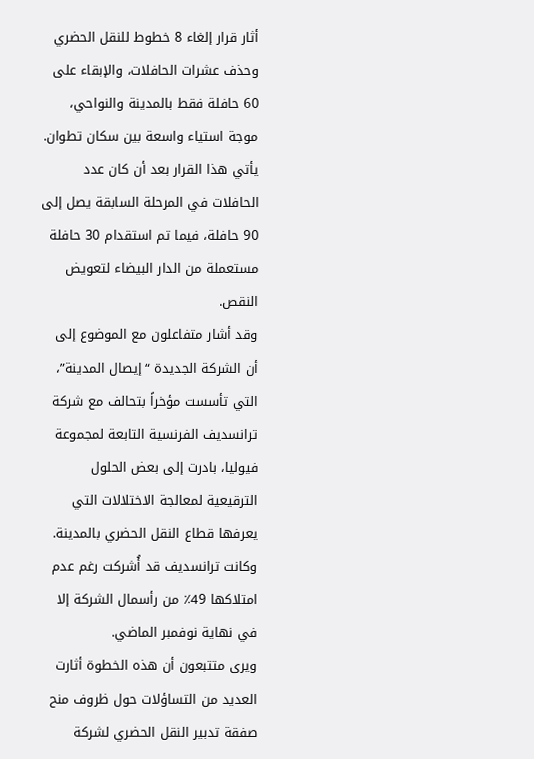أثار قرار إلغاء 8 خطوط للنقل الحضري وحذف عشرات الحافلات، والإبقاء على 60 حافلة فقط بالمدينة والنواحي، موجة استياء واسعة بين سكان تطوان. يأتي هذا القرار بعد أن كان عدد الحافلات في المرحلة السابقة يصل إلى 90 حافلة، فيما تم استقدام 30 حافلة مستعملة من الدار البيضاء لتعويض النقص.
وقد أشار متفاعلون مع الموضوع إلى أن الشركة الجديدة “إيصال المدينة”، التي تأسست مؤخراً بتحالف مع شركة ترانسديف الفرنسية التابعة لمجموعة فيوليا، بادرت إلى بعض الحلول الترقيعية لمعالجة الاختلالات التي يعرفها قطاع النقل الحضري بالمدينة. وكانت ترانسديف قد أُشركت رغم عدم امتلاكها 49٪ من رأسمال الشركة إلا في نهاية نوفمبر الماضي.
ويرى متتبعون أن هذه الخطوة أثارت العديد من التساؤلات حول ظروف منح صفقة تدبير النقل الحضري لشركة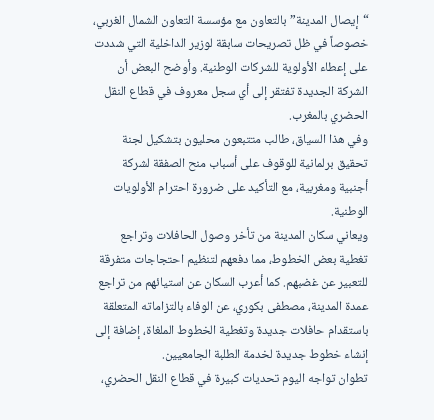“إيصال المدينة” بالتعاون مع مؤسسة التعاون الشمال الغربي، خصوصاً في ظل تصريحات سابقة لوزير الداخلية التي شددت على إعطاء الأولوية للشركات الوطنية. وأوضح البعض أن الشركة الجديدة تفتقر إلى أي سجل معروف في قطاع النقل الحضري بالمغرب.
وفي هذا السياق، طالب متتبعون محليون بتشكيل لجنة تحقيق برلمانية للوقوف على أسباب منح الصفقة لشركة أجنبية ومغربية، مع التأكيد على ضرورة احترام الأولويات الوطنية.
ويعاني سكان المدينة من تأخر وصول الحافلات وتراجع تغطية بعض الخطوط، مما دفعهم لتنظيم احتجاجات متفرقة للتعبير عن غضبهم. كما أعرب السكان عن استيائهم من تراجع عمدة المدينة، مصطفى بكوري، عن الوفاء بالتزاماته المتعلقة باستقدام حافلات جديدة وتغطية الخطوط الملغاة، إضافة إلى إنشاء خطوط جديدة لخدمة الطلبة الجامعيين.
تطوان تواجه اليوم تحديات كبيرة في قطاع النقل الحضري،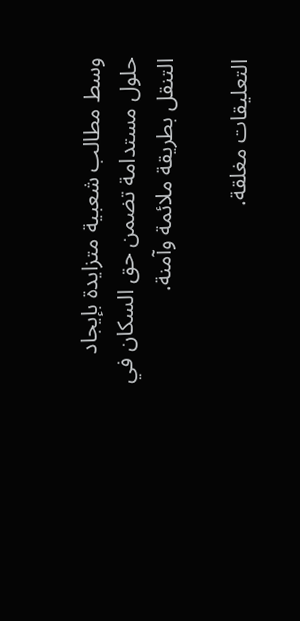وسط مطالب شعبية متزايدة بإيجاد حلول مستدامة تضمن حق السكان في التنقل بطريقة ملائمة وآمنة.

التعليقات مغلقة.